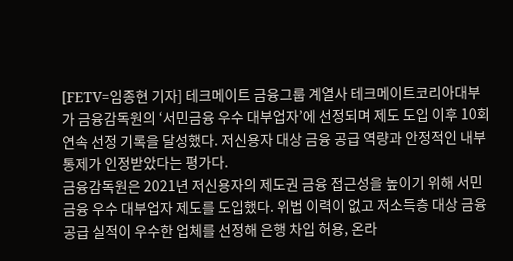[FETV=임종현 기자] 테크메이트 금융그룹 계열사 테크메이트코리아대부가 금융감독원의 ‘서민금융 우수 대부업자’에 선정되며 제도 도입 이후 10회 연속 선정 기록을 달성했다. 저신용자 대상 금융 공급 역량과 안정적인 내부통제가 인정받았다는 평가다.
금융감독원은 2021년 저신용자의 제도권 금융 접근성을 높이기 위해 서민금융 우수 대부업자 제도를 도입했다. 위법 이력이 없고 저소득층 대상 금융 공급 실적이 우수한 업체를 선정해 은행 차입 허용, 온라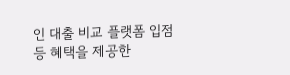인 대출 비교 플랫폼 입점 등 혜택을 제공한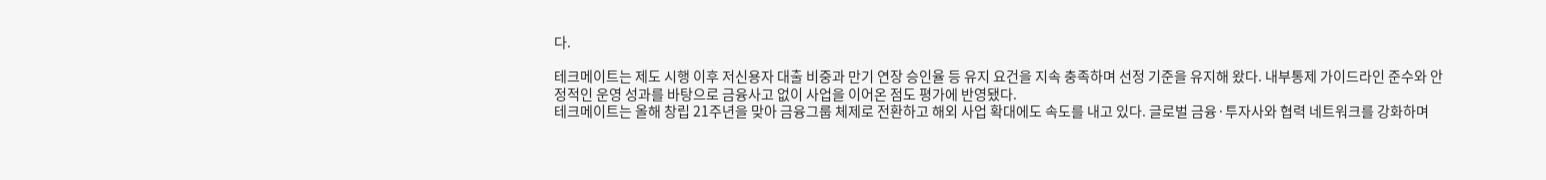다.

테크메이트는 제도 시행 이후 저신용자 대출 비중과 만기 연장 승인율 등 유지 요건을 지속 충족하며 선정 기준을 유지해 왔다. 내부통제 가이드라인 준수와 안정적인 운영 성과를 바탕으로 금융사고 없이 사업을 이어온 점도 평가에 반영됐다.
테크메이트는 올해 창립 21주년을 맞아 금융그룹 체제로 전환하고 해외 사업 확대에도 속도를 내고 있다. 글로벌 금융·투자사와 협력 네트워크를 강화하며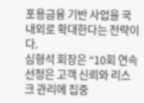포용금융 기반 사업을 국내외로 확대한다는 전략이다.
심형석 회장은 “10회 연속 선정은 고객 신뢰와 리스크 관리에 집중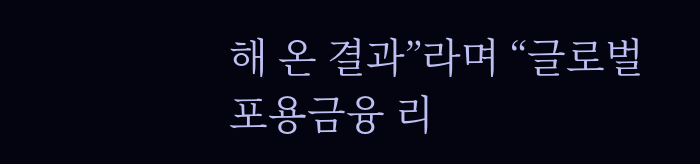해 온 결과”라며 “글로벌 포용금융 리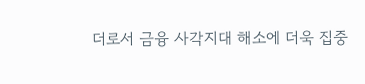더로서 금융 사각지대 해소에 더욱 집중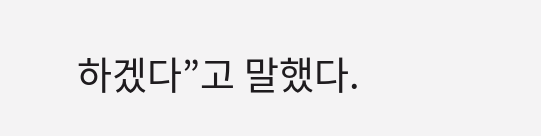하겠다”고 말했다.